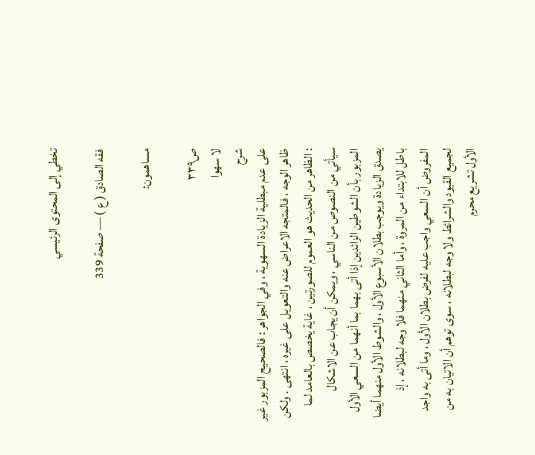تخطي إلى المحتوى الرئيسي

فقه الصادق ( ع ) — صفحة 339

مساهمون:

ص٣٣٩
لا سهوا
شرح
على عدم مبطلية الزيادة السهوية ، وفي الجواهر : فالصحيح المزبور غير ظاهر الوجه ، فالمتجه الاعراض عنه والتعويل على غيره ، انتهى . ولكن : الظاهر من الحديث هو العموم للصورتين ، غاية يخصص بالعامد لما سيأتي من النصوص من الناسي ، ويمكن أن يجاب عن الاشكال المزبور بأن الشوطين الزائدين إذا أتى بهما بما أنهما من السعي الأول يصدق الزيادة ويوجب بطلان الأسبوع الأول ، والشوط الأول منهما أيضا باطل للابتداء من المروة ، وأما الثاني منهما فلا وجه لبطلانه ، إذ المفروض أن السعي واجب عليه لفرض بطلان الأول ، وما أتى به واجد لجميع القيود والشرائط ولا وجه لبطلانه ، سوى توهم أن الاتيان به من الأول تشريع محرم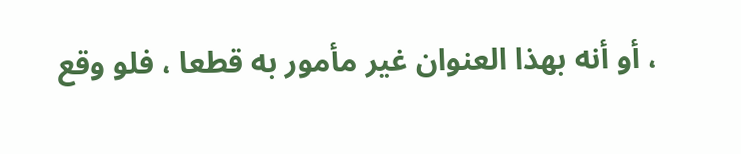، أو أنه بهذا العنوان غير مأمور به قطعا ، فلو وقع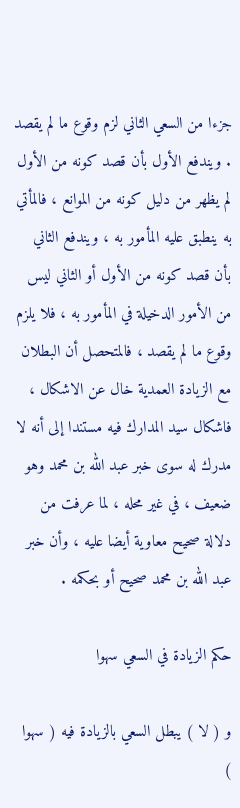جزءا من السعي الثاني لزم وقوع ما لم يقصد . ويندفع الأول بأن قصد كونه من الأول لم يظهر من دليل كونه من الموانع ، فالمأتي به ينطبق عليه المأمور به ، ويندفع الثاني بأن قصد كونه من الأول أو الثاني ليس من الأمور الدخيلة في المأمور به ، فلا يلزم وقوع ما لم يقصد ، فالمتحصل أن البطلان مع الزيادة العمدية خال عن الاشكال ، فاشكال سيد المدارك فيه مستندا إلى أنه لا مدرك له سوى خبر عبد الله بن محمد وهو ضعيف ، في غير محله ، لما عرفت من دلالة صحيح معاوية أيضا عليه ، وأن خبر عبد الله بن محمد صحيح أو بحكمه .

حكم الزيادة في السعي سهوا

و ( لا ) يبطل السعي بالزيادة فيه ( سهوا )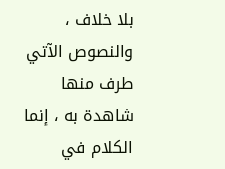بلا خلاف ، والنصوص الآتي طرف منها شاهدة به ، إنما الكلام في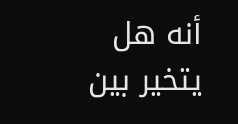أنه هل يتخير بين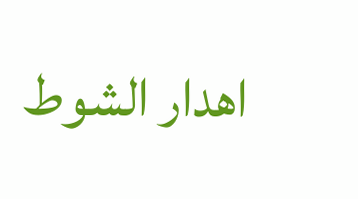اهدار الشوط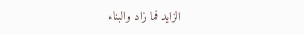الزايد فما زاد والبناء